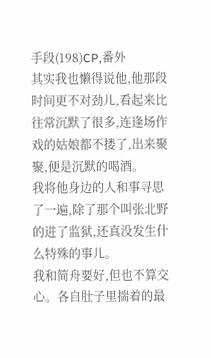手段(198)CP,番外
其实我也懒得说他,他那段时间更不对劲儿,看起来比往常沉默了很多,连逢场作戏的姑娘都不搂了,出来聚聚,便是沉默的喝酒。
我将他身边的人和事寻思了一遍,除了那个叫张北野的进了监狱,还真没发生什么特殊的事儿。
我和简舟要好,但也不算交心。各自肚子里揣着的最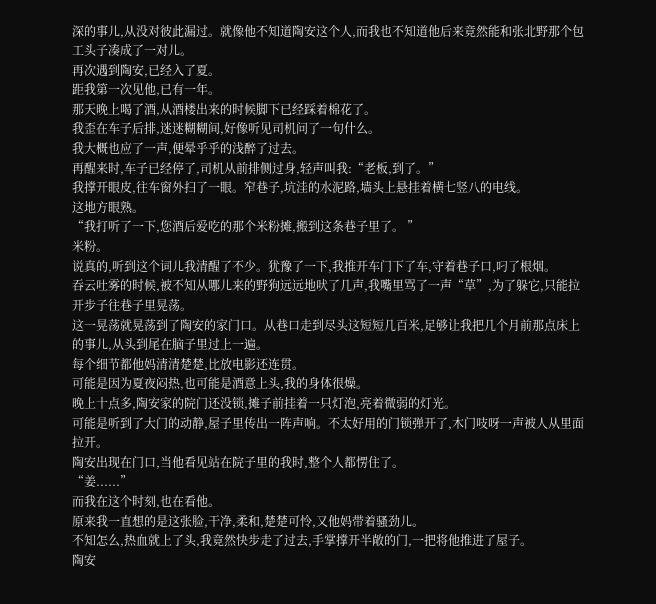深的事儿,从没对彼此漏过。就像他不知道陶安这个人,而我也不知道他后来竟然能和张北野那个包工头子凑成了一对儿。
再次遇到陶安,已经入了夏。
距我第一次见他,已有一年。
那天晚上喝了酒,从酒楼出来的时候脚下已经踩着棉花了。
我歪在车子后排,迷迷糊糊间,好像听见司机问了一句什么。
我大概也应了一声,便晕乎乎的浅醉了过去。
再醒来时,车子已经停了,司机从前排侧过身,轻声叫我:“老板,到了。”
我撑开眼皮,往车窗外扫了一眼。窄巷子,坑洼的水泥路,墙头上悬挂着横七竖八的电线。
这地方眼熟。
“我打听了一下,您酒后爱吃的那个米粉摊,搬到这条巷子里了。 ”
米粉。
说真的,听到这个词儿我清醒了不少。犹豫了一下,我推开车门下了车,守着巷子口,叼了根烟。
吞云吐雾的时候,被不知从哪儿来的野狗远远地吠了几声,我嘴里骂了一声“草”,为了躲它,只能拉开步子往巷子里晃荡。
这一晃荡就晃荡到了陶安的家门口。从巷口走到尽头这短短几百米,足够让我把几个月前那点床上的事儿,从头到尾在脑子里过上一遍。
每个细节都他妈清清楚楚,比放电影还连贯。
可能是因为夏夜闷热,也可能是酒意上头,我的身体很燥。
晚上十点多,陶安家的院门还没锁,摊子前挂着一只灯泡,亮着微弱的灯光。
可能是听到了大门的动静,屋子里传出一阵声响。不太好用的门锁弹开了,木门吱呀一声被人从里面拉开。
陶安出现在门口,当他看见站在院子里的我时,整个人都愣住了。
“姜......”
而我在这个时刻,也在看他。
原来我一直想的是这张脸,干净,柔和,楚楚可怜,又他妈带着骚劲儿。
不知怎么,热血就上了头,我竟然快步走了过去,手掌撑开半敞的门,一把将他推进了屋子。
陶安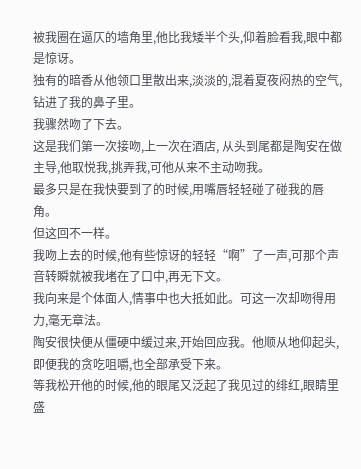被我圈在逼仄的墙角里,他比我矮半个头,仰着脸看我,眼中都是惊讶。
独有的暗香从他领口里散出来,淡淡的,混着夏夜闷热的空气,钻进了我的鼻子里。
我骤然吻了下去。
这是我们第一次接吻,上一次在酒店, 从头到尾都是陶安在做主导,他取悦我,挑弄我,可他从来不主动吻我。
最多只是在我快要到了的时候,用嘴唇轻轻碰了碰我的唇角。
但这回不一样。
我吻上去的时候,他有些惊讶的轻轻“啊”了一声,可那个声音转瞬就被我堵在了口中,再无下文。
我向来是个体面人,情事中也大抵如此。可这一次却吻得用力,毫无章法。
陶安很快便从僵硬中缓过来,开始回应我。他顺从地仰起头,即便我的贪吃咀嚼,也全部承受下来。
等我松开他的时候,他的眼尾又泛起了我见过的绯红,眼睛里盛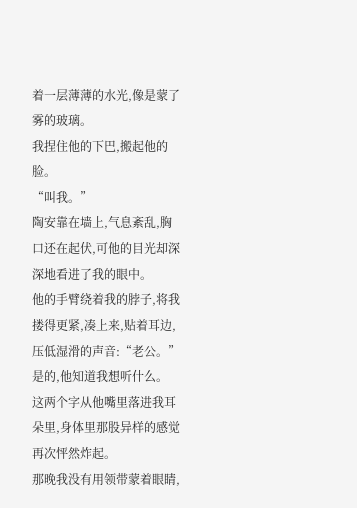着一层薄薄的水光,像是蒙了雾的玻璃。
我捏住他的下巴,搬起他的脸。
“叫我。”
陶安靠在墙上,气息紊乱,胸口还在起伏,可他的目光却深深地看进了我的眼中。
他的手臂绕着我的脖子,将我搂得更紧,凑上来,贴着耳边,压低湿滑的声音:“老公。”
是的,他知道我想听什么。
这两个字从他嘴里落进我耳朵里,身体里那股异样的感觉再次怦然炸起。
那晚我没有用领带蒙着眼睛,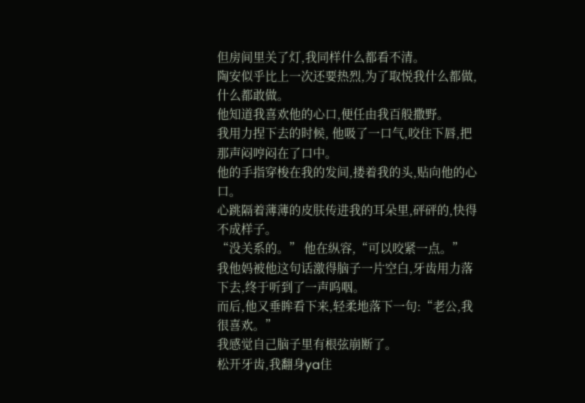但房间里关了灯,我同样什么都看不清。
陶安似乎比上一次还要热烈,为了取悦我什么都做,什么都敢做。
他知道我喜欢他的心口,便任由我百般撒野。
我用力捏下去的时候, 他吸了一口气,咬住下唇,把那声闷哼闷在了口中。
他的手指穿梭在我的发间,搂着我的头,贴向他的心口。
心跳隔着薄薄的皮肤传进我的耳朵里,砰砰的,快得不成样子。
“没关系的。” 他在纵容,“可以咬紧一点。”
我他妈被他这句话激得脑子一片空白,牙齿用力落下去,终于听到了一声呜咽。
而后,他又垂眸看下来,轻柔地落下一句:“老公,我很喜欢。”
我感觉自己脑子里有根弦崩断了。
松开牙齿,我翻身ya住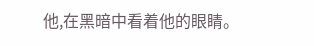他,在黑暗中看着他的眼睛。